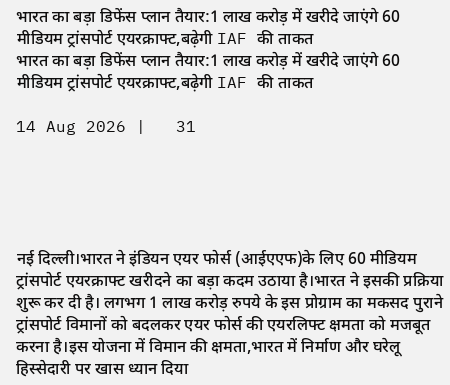भारत का बड़ा डिफेंस प्लान तैयार:1 लाख करोड़ में खरीदे जाएंगे 60 मीडियम ट्रांसपोर्ट एयरक्राफ्ट,बढ़ेगी IAF की ताकत
भारत का बड़ा डिफेंस प्लान तैयार:1 लाख करोड़ में खरीदे जाएंगे 60 मीडियम ट्रांसपोर्ट एयरक्राफ्ट,बढ़ेगी IAF की ताकत

14 Aug 2026 |   31





नई दिल्ली।भारत ने इंडियन एयर फोर्स (आईएएफ)के लिए 60 मीडियम ट्रांसपोर्ट एयरक्राफ्ट खरीदने का बड़ा कदम उठाया है।भारत ने इसकी प्रक्रिया शुरू कर दी है। लगभग 1 लाख करोड़ रुपये‌ के इस प्रोग्राम का मकसद पुराने ट्रांसपोर्ट विमानों को बदलकर एयर फोर्स की एयरलिफ्ट क्षमता को मजबूत करना है।इस योजना में विमान की क्षमता,भारत में निर्माण और घरेलू हिस्सेदारी पर खास ध्यान दिया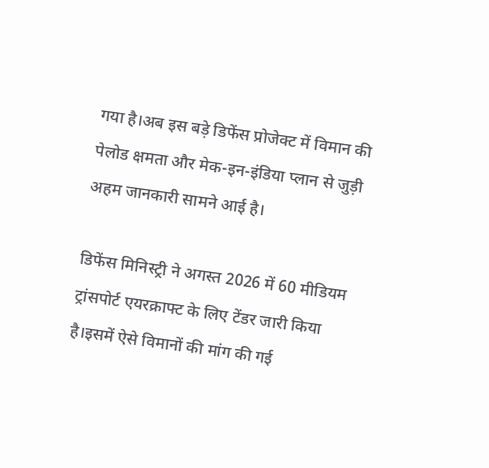गया है।अब इस बड़े डिफेंस प्रोजेक्ट में विमान की पेलोड क्षमता और मेक-इन-इंडिया प्लान से जुड़ी अहम जानकारी सामने आई है।

डिफेंस मिनिस्ट्री ने अगस्त 2026 में 60 मीडियम ट्रांसपोर्ट एयरक्राफ्ट के लिए टेंडर जारी किया है।इसमें ऐसे विमानों की मांग की गई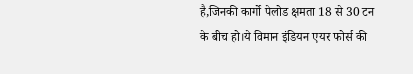है,जिनकी कार्गो पेलोड क्षमता 18 से 30 टन के बीच हो।ये विमान इंडियन एयर फोर्स की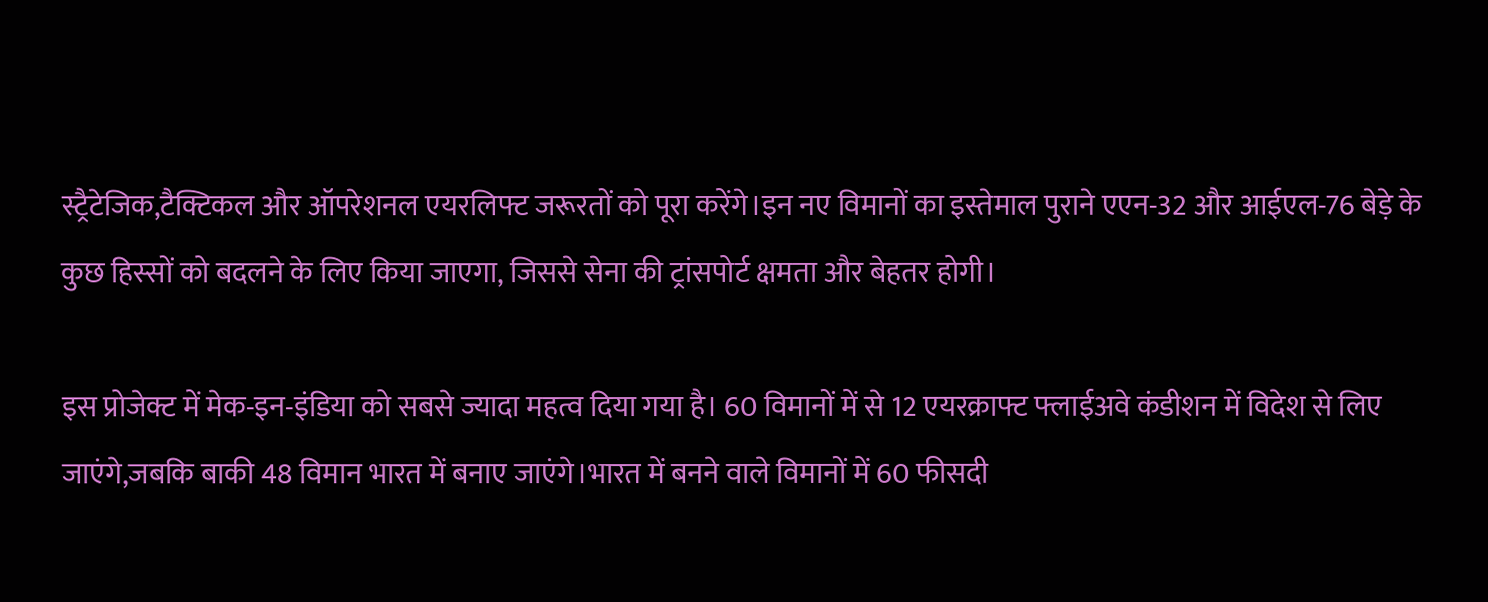स्ट्रैटेजिक,टैक्टिकल और ऑपरेशनल एयरलिफ्ट जरूरतों को पूरा करेंगे।इन नए विमानों का इस्तेमाल पुराने एएन-32 और आईएल-76 बेड़े के कुछ हिस्सों को बदलने के लिए किया जाएगा, जिससे सेना की ट्रांसपोर्ट क्षमता और बेहतर होगी।

इस प्रोजेक्ट में मेक-इन-इंडिया को सबसे ज्यादा महत्व दिया गया है। 60 विमानों में से 12 एयरक्राफ्ट फ्लाईअवे कंडीशन में विदेश से लिए जाएंगे,जबकि बाकी 48 विमान भारत में बनाए जाएंगे।भारत में बनने वाले विमानों में 60 फीसदी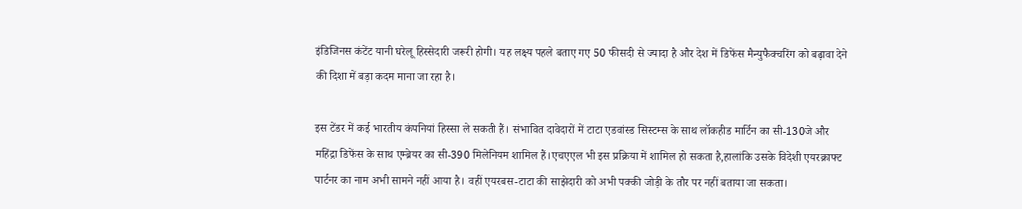इंडिजिनस कंटेंट यानी घरेलू हिस्सेदारी जरूरी होगी। यह लक्ष्य पहले बताए गए 50 फीसदी से ज्यादा है और देश में डिफेंस मैन्युफैक्चरिंग को बढ़ावा देने की दिशा में बड़ा कदम माना जा रहा है।

इस टेंडर में कई भारतीय कंपनियां हिस्सा ले सकती हैं। संभावित दावेदारों में टाटा एडवांस्ड सिस्टम्स के साथ लॉकहीड मार्टिन का सी-130जे और महिंद्रा डिफेंस के साथ एम्ब्रेयर का सी-390 मिलेनियम शामिल हैं।एचएएल भी इस प्रक्रिया में शामिल हो सकता है,हालांकि उसके विदेशी एयरक्राफ्ट पार्टनर का नाम अभी सामने नहीं आया है। वहीं एयरबस-टाटा की साझेदारी को अभी पक्की जोड़ी के तौर पर नहीं बताया जा सकता।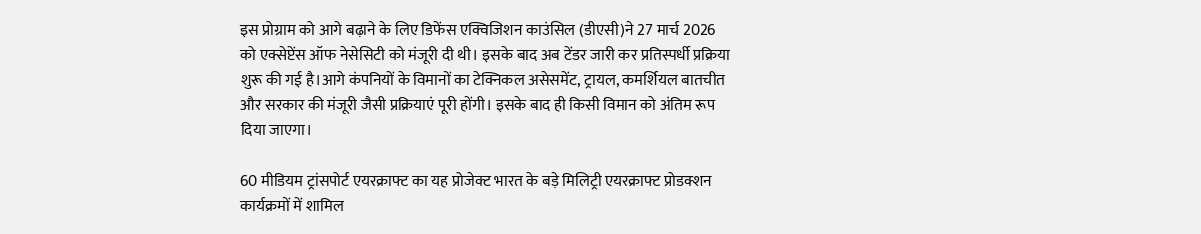इस प्रोग्राम को आगे बढ़ाने के लिए डिफेंस एक्विजिशन काउंसिल (डीएसी)ने 27 मार्च 2026 को एक्सेप्टेंस ऑफ नेसेसिटी को मंजूरी दी थी। इसके बाद अब टेंडर जारी कर प्रतिस्पर्धी प्रक्रिया शुरू की गई है।आगे कंपनियों के विमानों का टेक्निकल असेसमेंट, ट्रायल, कमर्शियल बातचीत और सरकार की मंजूरी जैसी प्रक्रियाएं पूरी होंगी। इसके बाद ही किसी विमान को अंतिम रूप दिया जाएगा।

60 मीडियम ट्रांसपोर्ट एयरक्राफ्ट का यह प्रोजेक्ट भारत के बड़े मिलिट्री एयरक्राफ्ट प्रोडक्शन कार्यक्रमों में शामिल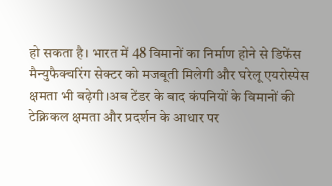हो सकता है। भारत में 48 विमानों का निर्माण होने से डिफेंस मैन्युफैक्चरिंग सेक्टर को मजबूती मिलेगी और घरेलू एयरोस्पेस क्षमता भी बढ़ेगी।अब टेंडर के बाद कंपनियों के विमानों की टेक्निकल क्षमता और प्रदर्शन के आधार पर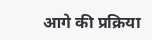आगे की प्रक्रिया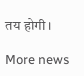तय होगी।

More news